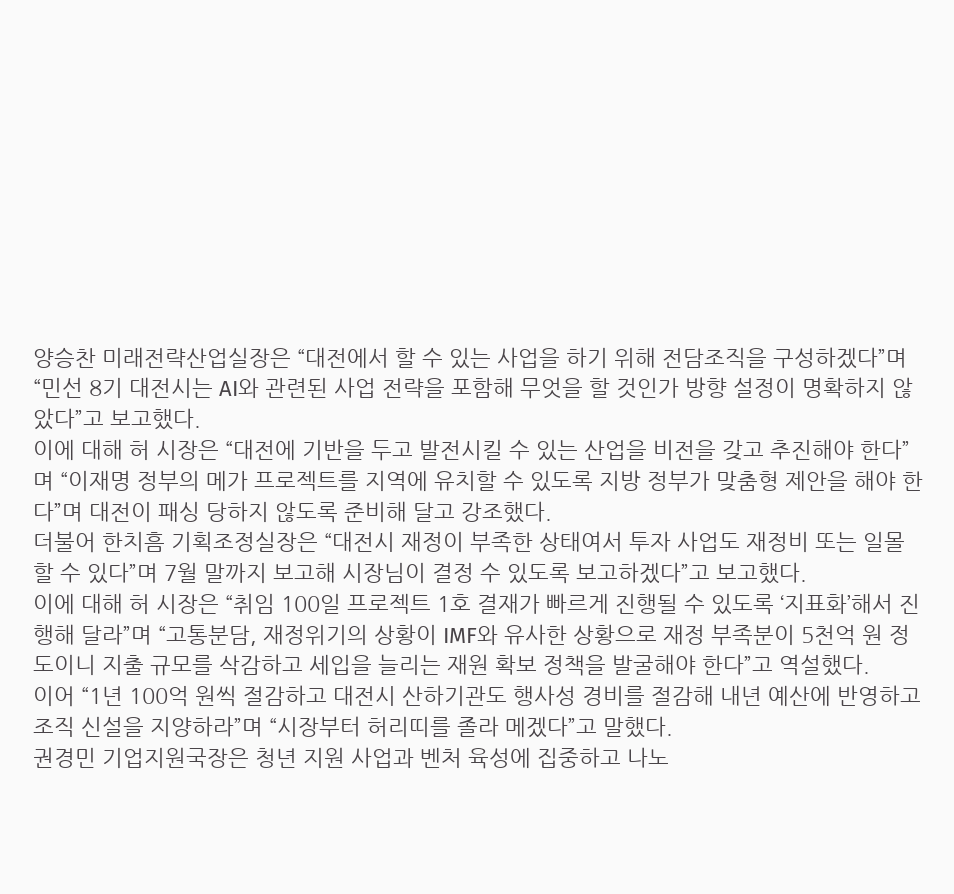양승찬 미래전략산업실장은 “대전에서 할 수 있는 사업을 하기 위해 전담조직을 구성하겠다”며 “민선 8기 대전시는 AI와 관련된 사업 전략을 포함해 무엇을 할 것인가 방향 설정이 명확하지 않았다”고 보고했다.
이에 대해 허 시장은 “대전에 기반을 두고 발전시킬 수 있는 산업을 비전을 갖고 추진해야 한다”며 “이재명 정부의 메가 프로젝트를 지역에 유치할 수 있도록 지방 정부가 맞춤형 제안을 해야 한다”며 대전이 패싱 당하지 않도록 준비해 달고 강조했다.
더불어 한치흠 기획조정실장은 “대전시 재정이 부족한 상태여서 투자 사업도 재정비 또는 일몰 할 수 있다”며 7월 말까지 보고해 시장님이 결정 수 있도록 보고하겠다”고 보고했다.
이에 대해 허 시장은 “취임 100일 프로젝트 1호 결재가 빠르게 진행될 수 있도록 ‘지표화’해서 진행해 달라”며 “고통분담, 재정위기의 상황이 IMF와 유사한 상황으로 재정 부족분이 5천억 원 정도이니 지출 규모를 삭감하고 세입을 늘리는 재원 확보 정책을 발굴해야 한다”고 역설했다.
이어 “1년 100억 원씩 절감하고 대전시 산하기관도 행사성 경비를 절감해 내년 예산에 반영하고 조직 신설을 지양하라”며 “시장부터 허리띠를 졸라 메겠다”고 말했다.
권경민 기업지원국장은 청년 지원 사업과 벤처 육성에 집중하고 나노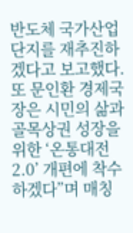반도체 국가산업단지를 재추진하겠다고 보고했다.
또 문인환 경제국장은 시민의 삶과 골목상권 성장을 위한 ‘온통대전 2.0’ 개편에 착수하겠다”며 매칭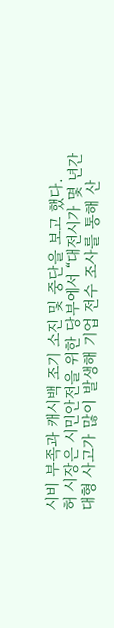시비 부족과 캐시백 조기 소진 및 중단을 보고 했다.
허 시장은 시민안전을 위한 당부에서 “대전시가 몇 년간 대형 사고가 많이 발생해 기업 전수 조사를 통해 산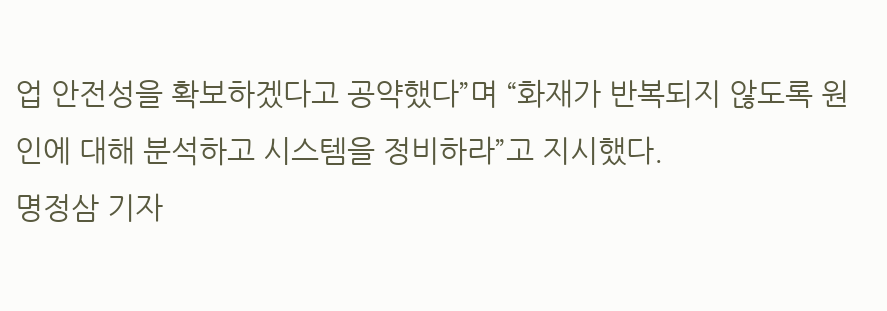업 안전성을 확보하겠다고 공약했다”며 “화재가 반복되지 않도록 원인에 대해 분석하고 시스템을 정비하라”고 지시했다.
명정삼 기자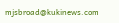mjsbroad@kukinews.com